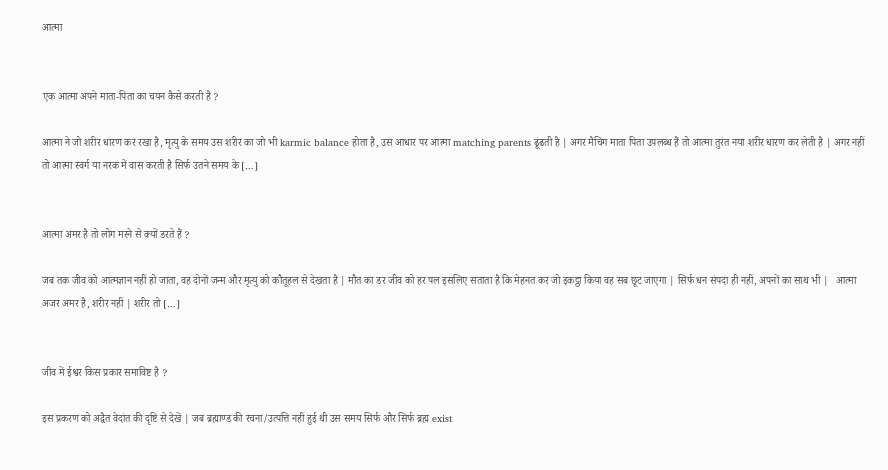आत्मा


एक आत्मा अपने माता-पिता का चयन कैसे करती है ?

आत्मा ने जो शरीर धारण कर रखा है, मृत्यु के समय उस शरीर का जो भी karmic balance होता है, उस आधार पर आत्मा matching parents ढूंढती है | अगर मैचिंग माता पिता उपलब्ध हैं तो आत्मा तुरंत नया शरीर धारण कर लेती है | अगर नहीं तो आत्मा स्वर्ग या नरक में वास करती है सिर्फ उतने समय के […]


आत्मा अमर है तो लोग मरने से क्यों डरते हैं ?

जब तक जीव को आत्मज्ञान नहीं हो जाता, वह दोनों जन्म और मृत्यु को कौतूहल से देखता है | मौत का डर जीव को हर पल इसलिए सताता है कि मेहनत कर जो इकट्ठा किया वह सब छूट जाएगा | सिर्फ धन संपदा ही नहीं, अपनों का साथ भी |   आत्मा अजर अमर है, शरीर नहीं | शरीर तो […]


जीव में ईश्वर किस प्रकार समाविष्ट है ?

इस प्रकरण को अद्वैत वेदांत की दृष्टि से देखें | जब ब्रह्माण्ड की रचना/उत्पत्ति नहीं हुई थी उस समय सिर्फ और सिर्फ ब्रह्म exist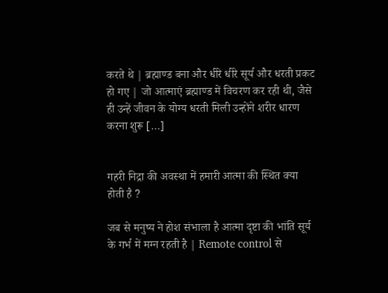करते थे | ब्रह्माण्ड बना और धीरे धीरे सूर्य और धरती प्रकट हो गए | जो आत्माएं ब्रह्माण्ड में विचरण कर रही थी, जैसे ही उन्हें जीवन के योग्य धरती मिली उन्होंने शरीर धारण करना शुरू […]


गहरी निद्रा की अवस्था में हमारी आत्मा की स्थित क्या होती है ?

जब से मनुष्य ने होश संभाला है आत्मा दृष्टा की भांति सूर्य के गर्भ में मग्न रहती है | Remote control से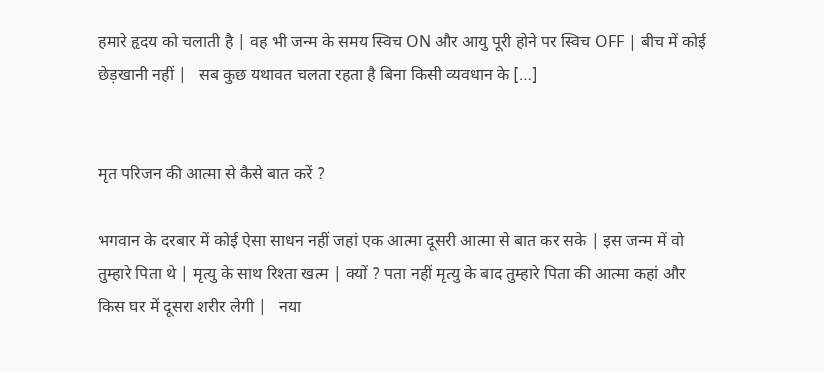हमारे हृदय को चलाती है | वह भी जन्म के समय स्विच ON और आयु पूरी होने पर स्विच OFF | बीच में कोई छेड़खानी नहीं |   सब कुछ यथावत चलता रहता है बिना किसी व्यवधान के […]


मृत परिजन की आत्मा से कैसे बात करें ?

भगवान के दरबार में कोई ऐसा साधन नहीं जहां एक आत्मा दूसरी आत्मा से बात कर सके | इस जन्म में वो तुम्हारे पिता थे | मृत्यु के साथ रिश्ता खत्म | क्यों ? पता नहीं मृत्यु के बाद तुम्हारे पिता की आत्मा कहां और किस घर में दूसरा शरीर लेगी |   नया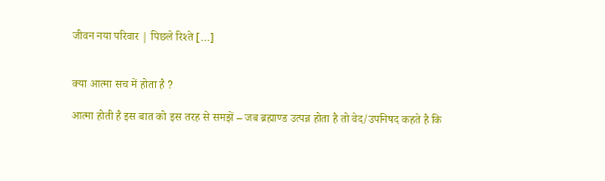जीवन नया परिवार | पिछले रिश्ते […]


क्या आत्मा सच में होता है ?

आत्मा होती है इस बात को इस तरह से समझें – जब ब्रह्माण्ड उत्पन्न होता है तो वेद/उपनिषद कहते है कि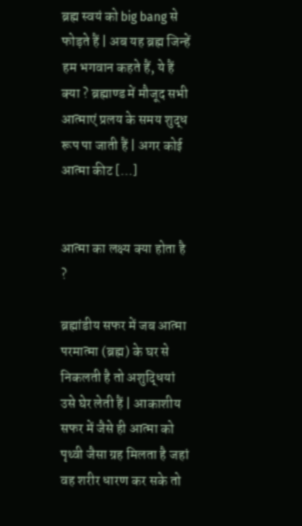ब्रह्म स्वयं को big bang से फोड़ते हैं | अब यह ब्रह्म जिन्हें हम भगवान कहते हैं, ये हैं क्या ? ब्रह्माण्ड में मौजूद सभी आत्माएं प्रलय के समय शुद्ध रूप पा जाती हैं | अगर कोई आत्मा कीट […]


आत्मा का लक्ष्य क्या होता है ?

ब्रह्मांडीय सफर में जब आत्मा परमात्मा (ब्रह्म) के घर से निकलती है तो अशुद्धियां उसे घेर लेती हैं | आकाशीय सफर में जैसे ही आत्मा को पृथ्वी जैसा ग्रह मिलता है जहां वह शरीर धारण कर सके तो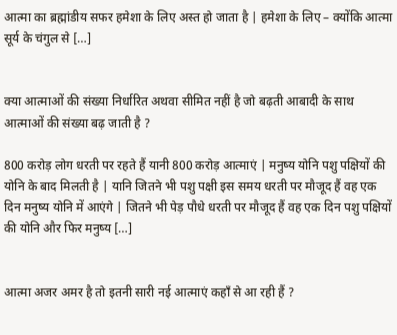आत्मा का ब्रह्मांडीय सफर हमेशा के लिए अस्त हो जाता है | हमेशा के लिए – क्योंकि आत्मा सूर्य के चंगुल से […]


क्या आत्माओं की संख्या निर्धारित अथवा सीमित नहीं है जो बढ़ती आबादी के साथ आत्माओं की संख्या बढ़ जाती है ?

800 करोड़ लोग धरती पर रहते हैं यानी 800 करोड़ आत्माएं | मनुष्य योनि पशु पक्षियों की योनि के बाद मिलती है | यानि जितने भी पशु पक्षी इस समय धरती पर मौजूद हैं वह एक दिन मनुष्य योनि में आएंगे | जितने भी पेड़ पौधे धरती पर मौजूद हैं वह एक दिन पशु पक्षियों की योनि और फिर मनुष्य […]


आत्मा अजर अमर है तो इतनी सारी नई आत्माएं कहाँ से आ रही हैं ?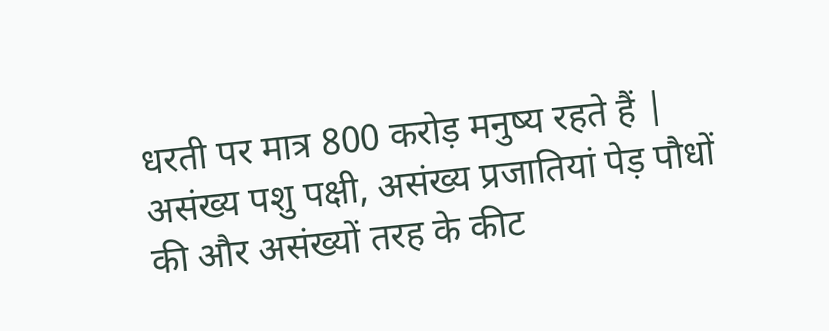धरती पर मात्र 800 करोड़ मनुष्य रहते हैं | असंख्य पशु पक्षी, असंख्य प्रजातियां पेड़ पौधों की और असंख्यों तरह के कीट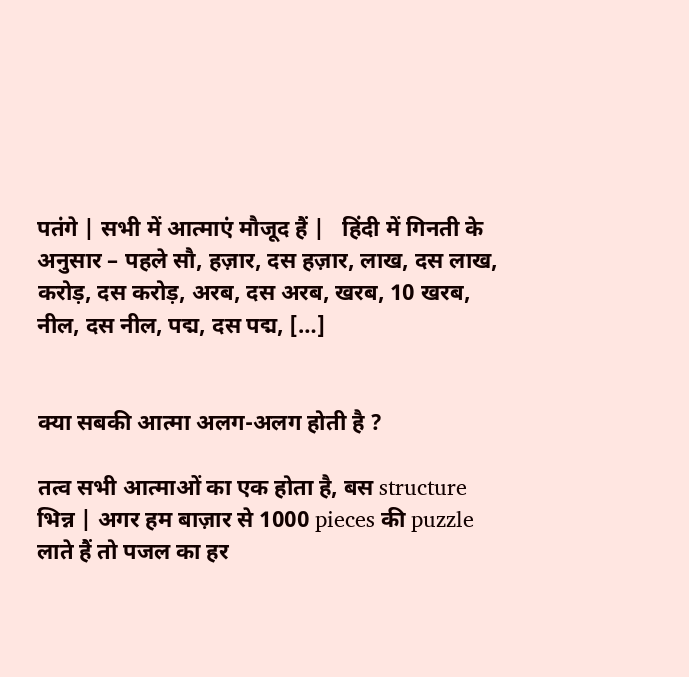पतंगे | सभी में आत्माएं मौजूद हैं |   हिंदी में गिनती के अनुसार – पहले सौ, हज़ार, दस हज़ार, लाख, दस लाख, करोड़, दस करोड़, अरब, दस अरब, खरब, 10 खरब, नील, दस नील, पद्म, दस पद्म, […]


क्या सबकी आत्मा अलग-अलग होती है ?

तत्व सभी आत्माओं का एक होता है, बस structure भिन्न | अगर हम बाज़ार से 1000 pieces की puzzle लाते हैं तो पजल का हर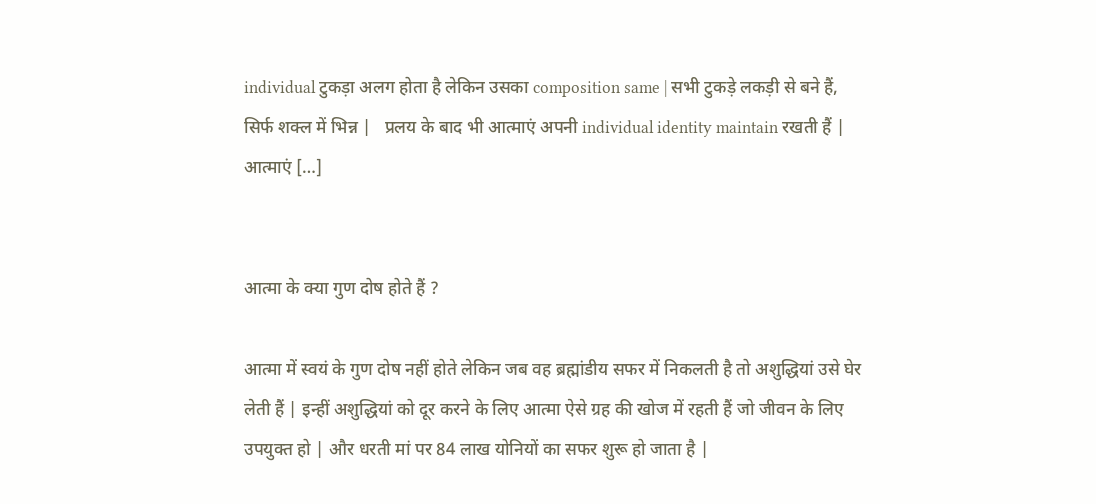individual टुकड़ा अलग होता है लेकिन उसका composition same | सभी टुकड़े लकड़ी से बने हैं, सिर्फ शक्ल में भिन्न |   प्रलय के बाद भी आत्माएं अपनी individual identity maintain रखती हैं | आत्माएं […]


आत्मा के क्या गुण दोष होते हैं ?

आत्मा में स्वयं के गुण दोष नहीं होते लेकिन जब वह ब्रह्मांडीय सफर में निकलती है तो अशुद्धियां उसे घेर लेती हैं | इन्हीं अशुद्धियां को दूर करने के लिए आत्मा ऐसे ग्रह की खोज में रहती हैं जो जीवन के लिए उपयुक्त हो | और धरती मां पर 84 लाख योनियों का सफर शुरू हो जाता है |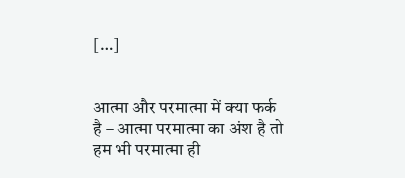[…]


आत्मा और परमात्मा में क्या फर्क है – आत्मा परमात्मा का अंश है तो हम भी परमात्मा ही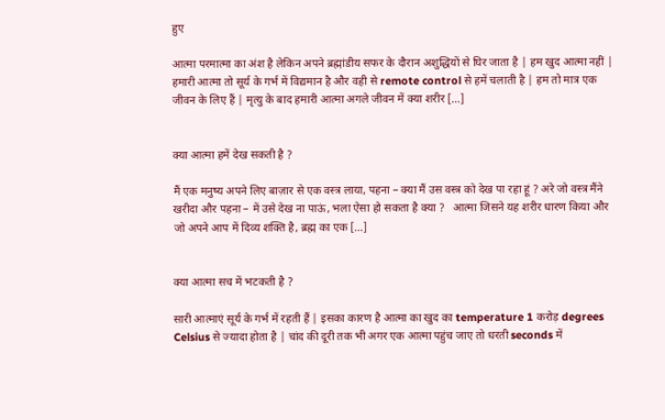हुए

आत्मा परमात्मा का अंश है लेकिन अपने ब्रह्मांडीय सफर के दौरान अशुद्धियों से घिर जाता है | हम खुद आत्मा नहीं | हमारी आत्मा तो सूर्य के गर्भ में विद्यमान है और वही से remote control से हमें चलाती है | हम तो मात्र एक जीवन के लिए हैं | मृत्यु के बाद हमारी आत्मा अगले जीवन में क्या शरीर […]


क्या आत्मा हमें देख सकती है ?

मैं एक मनुष्य अपने लिए बाज़ार से एक वस्त्र लाया, पहना – क्या मैं उस वस्त्र को देख पा रहा हूं ? अरे जो वस्त्र मैंने खरीदा और पहना – में उसे देख ना पाऊं, भला ऐसा हो सकता है क्या ?   आत्मा जिसने यह शरीर धारण किया और जो अपने आप में दिव्य शक्ति है, ब्रह्म का एक […]


क्या आत्मा सच में भटकती है ?

सारी आत्माएं सूर्य के गर्भ में रहती हैं | इसका कारण है आत्मा का खुद का temperature 1 करोड़ degrees Celsius से ज्यादा होता है | चांद की दूरी तक भी अगर एक आत्मा पहुंच जाए तो धरती seconds में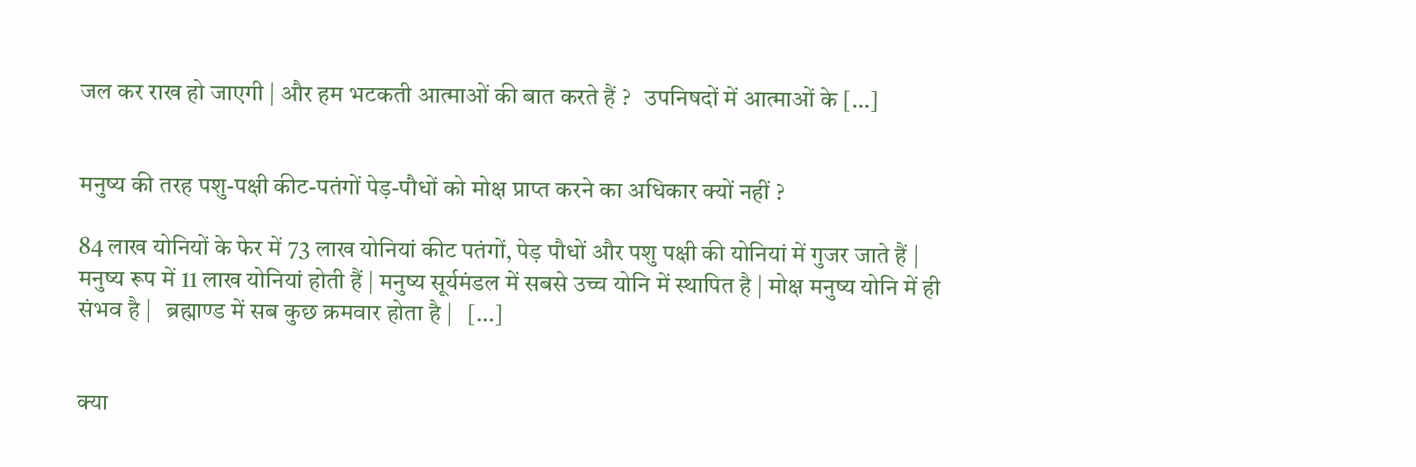जल कर राख हो जाएगी | और हम भटकती आत्माओं की बात करते हैं ?   उपनिषदों में आत्माओं के […]


मनुष्य की तरह पशु-पक्षी कीट-पतंगों पेड़-पौधों को मोक्ष प्राप्त करने का अधिकार क्यों नहीं ?

84 लाख योनियों के फेर में 73 लाख योनियां कीट पतंगों, पेड़ पौधों और पशु पक्षी की योनियां में गुजर जाते हैं | मनुष्य रूप में 11 लाख योनियां होती हैं | मनुष्य सूर्यमंडल में सबसे उच्च योनि में स्थापित है | मोक्ष मनुष्य योनि में ही संभव है |   ब्रह्माण्ड में सब कुछ क्रमवार होता है |   […]


क्या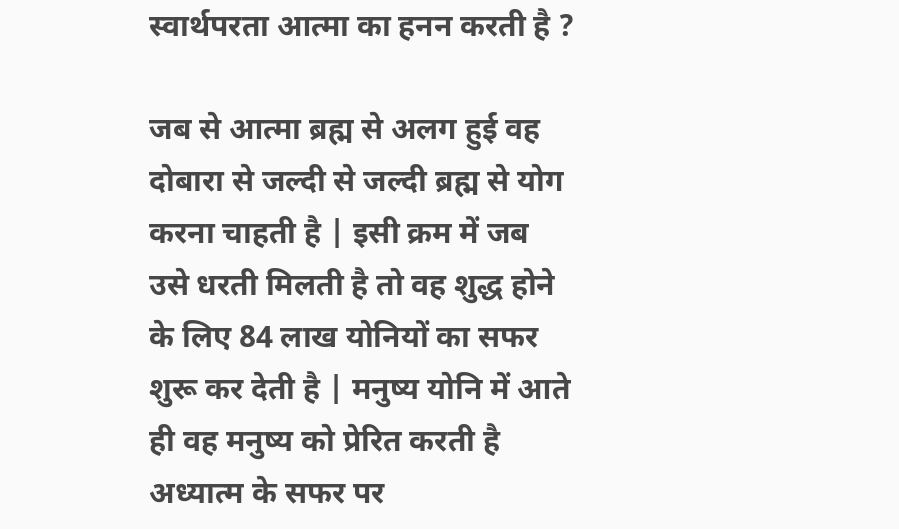स्वार्थपरता आत्मा का हनन करती है ?

जब से आत्मा ब्रह्म से अलग हुई वह दोबारा से जल्दी से जल्दी ब्रह्म से योग करना चाहती है | इसी क्रम में जब उसे धरती मिलती है तो वह शुद्ध होने के लिए 84 लाख योनियों का सफर शुरू कर देती है | मनुष्य योनि में आते ही वह मनुष्य को प्रेरित करती है अध्यात्म के सफर पर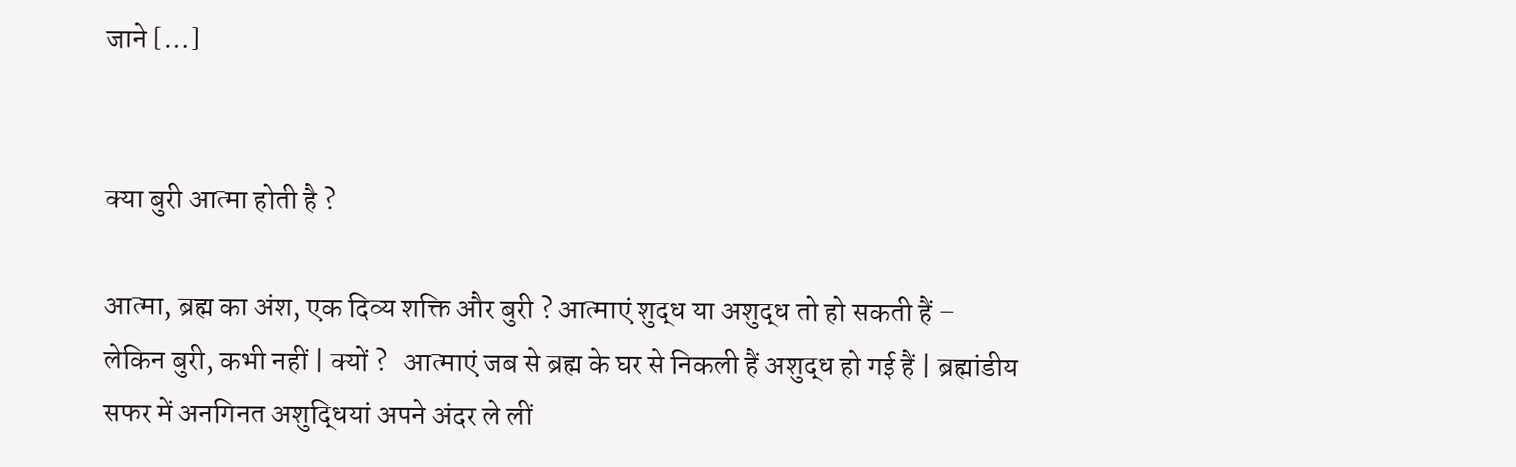जाने […]


क्या बुरी आत्मा होती है ?

आत्मा, ब्रह्म का अंश, एक दिव्य शक्ति और बुरी ? आत्माएं शुद्ध या अशुद्ध तो हो सकती हैं – लेकिन बुरी, कभी नहीं | क्यों ?   आत्माएं जब से ब्रह्म के घर से निकली हैं अशुद्ध हो गई हैं | ब्रह्मांडीय सफर में अनगिनत अशुद्धियां अपने अंदर ले लीं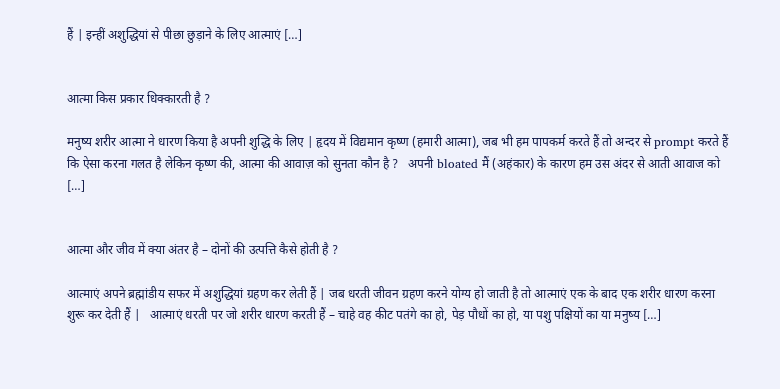हैं | इन्हीं अशुद्धियां से पीछा छुड़ाने के लिए आत्माएं […]


आत्मा किस प्रकार धिक्कारती है ?

मनुष्य शरीर आत्मा ने धारण किया है अपनी शुद्धि के लिए | हृदय में विद्यमान कृष्ण (हमारी आत्मा), जब भी हम पापकर्म करते हैं तो अन्दर से prompt करते हैं कि ऐसा करना गलत है लेकिन कृष्ण की, आत्मा की आवाज़ को सुनता कौन है ?   अपनी bloated मैं (अहंकार) के कारण हम उस अंदर से आती आवाज को […]


आत्मा और जीव में क्या अंतर है – दोनों की उत्पत्ति कैसे होती है ?

आत्माएं अपने ब्रह्मांडीय सफर में अशुद्धियां ग्रहण कर लेती हैं | जब धरती जीवन ग्रहण करने योग्य हो जाती है तो आत्माएं एक के बाद एक शरीर धारण करना शुरू कर देती हैं |   आत्माएं धरती पर जो शरीर धारण करती हैं – चाहे वह कीट पतंगे का हो, पेड़ पौधों का हो, या पशु पक्षियों का या मनुष्य […]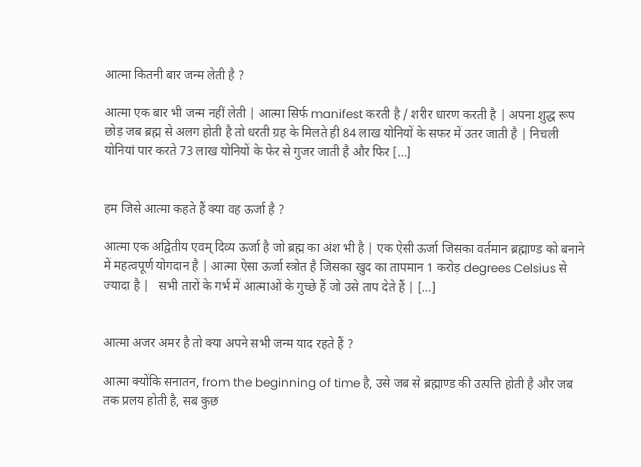आत्मा कितनी बार जन्म लेती है ?

आत्मा एक बार भी जन्म नहीं लेती | आत्मा सिर्फ manifest करती है / शरीर धारण करती है | अपना शुद्ध रूप छोड़ जब ब्रह्म से अलग होती है तो धरती ग्रह के मिलते ही 84 लाख योनियों के सफर में उतर जाती है | निचली योनियां पार करते 73 लाख योनियों के फेर से गुजर जाती है और फिर […]


हम जिसे आत्मा कहते हैं क्या वह ऊर्जा है ?

आत्मा एक अद्वितीय एवम् दिव्य ऊर्जा है जो ब्रह्म का अंश भी है | एक ऐसी ऊर्जा जिसका वर्तमान ब्रह्माण्ड को बनाने में महत्वपूर्ण योगदान है | आत्मा ऐसा ऊर्जा स्त्रोत है जिसका खुद का तापमान 1 करोड़ degrees Celsius से ज्यादा है |   सभी तारों के गर्भ में आत्माओं के गुच्छे हैं जो उसे ताप देते हैं | […]


आत्मा अजर अमर है तो क्या अपने सभी जन्म याद रहते हैं ?

आत्मा क्योंकि सनातन, from the beginning of time है, उसे जब से ब्रह्माण्ड की उत्पत्ति होती है और जब तक प्रलय होती है, सब कुछ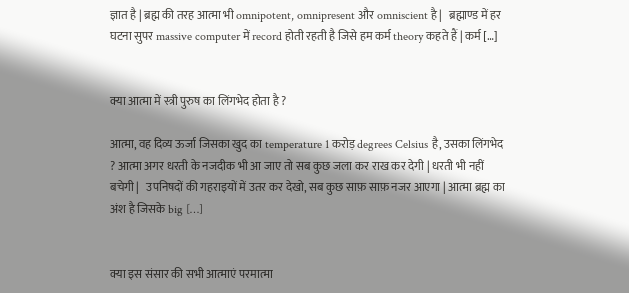ज्ञात है | ब्रह्म की तरह आत्मा भी omnipotent, omnipresent और omniscient है |   ब्रह्माण्ड में हर घटना सुपर massive computer में record होती रहती है जिसे हम कर्म theory कहते हैं | कर्म […]


क्या आत्मा में स्त्री पुरुष का लिंगभेद होता है ?

आत्मा, वह दिव्य ऊर्जा जिसका खुद का temperature 1 करोड़ degrees Celsius है, उसका लिंगभेद ? आत्मा अगर धरती के नजदीक भी आ जाए तो सब कुछ जला कर राख कर देगी | धरती भी नहीं बचेगी |   उपनिषदों की गहराइयों में उतर कर देखो, सब कुछ साफ़ साफ़ नजर आएगा | आत्मा ब्रह्म का अंश है जिसके big […]


क्या इस संसार की सभी आत्माएं परमात्मा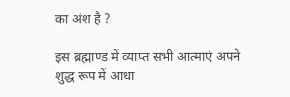का अंश है ?

इस ब्रह्माण्ड में व्याप्त सभी आत्माएं अपने शुद्ध रूप में आधा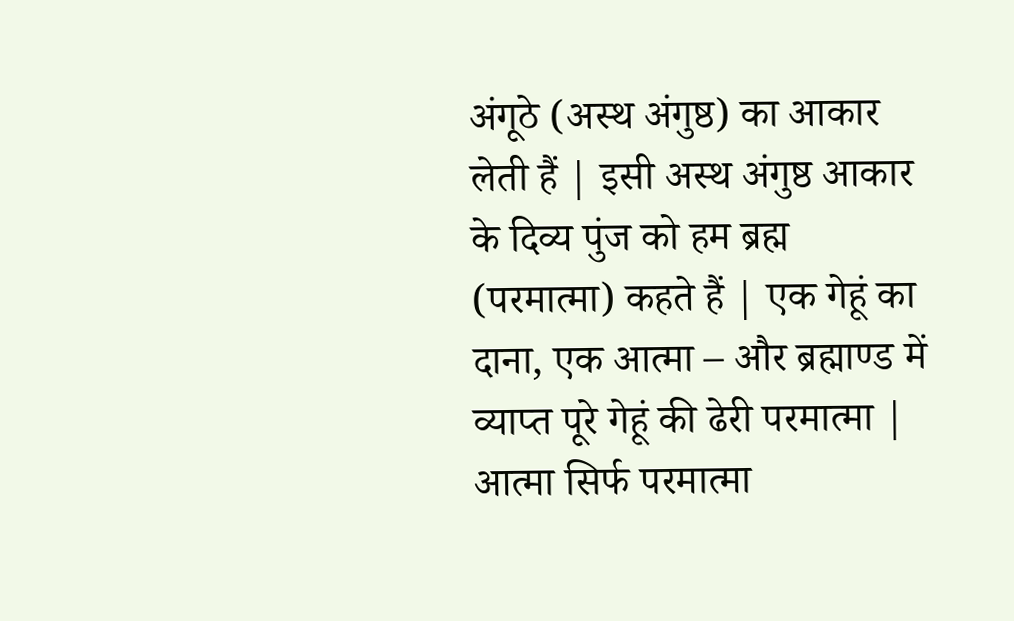अंगूठे (अस्थ अंगुष्ठ) का आकार लेती हैं | इसी अस्थ अंगुष्ठ आकार के दिव्य पुंज को हम ब्रह्म (परमात्मा) कहते हैं | एक गेहूं का दाना, एक आत्मा – और ब्रह्माण्ड में व्याप्त पूरे गेहूं की ढेरी परमात्मा |   आत्मा सिर्फ परमात्मा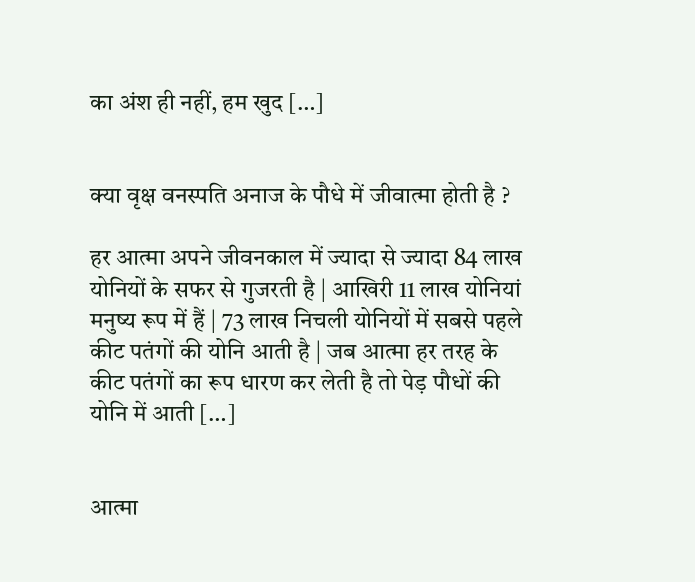का अंश ही नहीं, हम खुद […]


क्या वृक्ष वनस्पति अनाज के पौधे में जीवात्मा होती है ?

हर आत्मा अपने जीवनकाल में ज्यादा से ज्यादा 84 लाख योनियों के सफर से गुजरती है | आखिरी 11 लाख योनियां मनुष्य रूप में हैं | 73 लाख निचली योनियों में सबसे पहले कीट पतंगों की योनि आती है | जब आत्मा हर तरह के कीट पतंगों का रूप धारण कर लेती है तो पेड़ पौधों की योनि में आती […]


आत्मा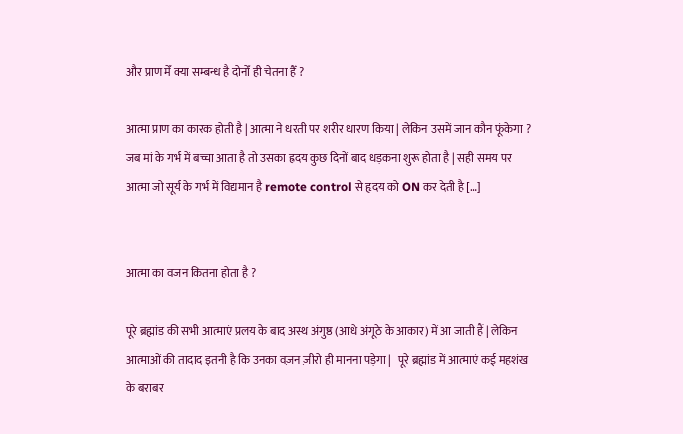और प्राण मेँ क्या सम्बन्ध है दोनोँ ही चेतना हैँ ?

आत्मा प्राण का कारक होती है | आत्मा ने धरती पर शरीर धारण किया | लेकिन उसमें जान कौन फूंकेगा ? जब मां के गर्भ में बच्चा आता है तो उसका ह्रदय कुछ दिनों बाद धड़कना शुरू होता है | सही समय पर आत्मा जो सूर्य के गर्भ में विद्यमान है remote control से हृदय को ON कर देती है […]


आत्मा का वजन कितना होता है ?

पूरे ब्रह्मांड की सभी आत्माएं प्रलय के बाद अस्थ अंगुष्ठ (आधे अंगूठे के आकार) में आ जाती हैं | लेकिन आत्माओं की तादाद इतनी है कि उनका वज़न ज़ीरो ही मानना पड़ेगा |   पूरे ब्रह्मांड में आत्माएं कई महशंख के बराबर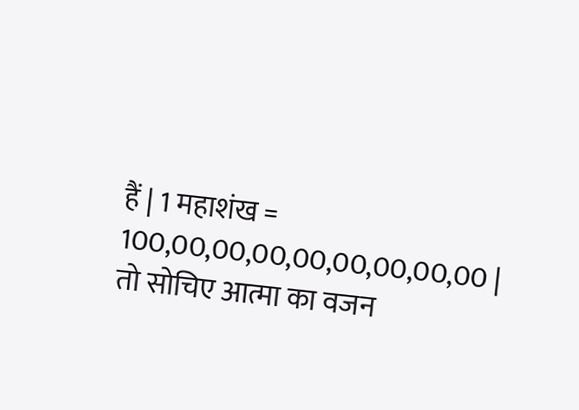हैं | 1 महाशंख = 100,00,00,00,00,00,00,00,00 | तो सोचिए आत्मा का वजन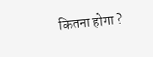कितना होगा ?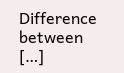Difference between […]